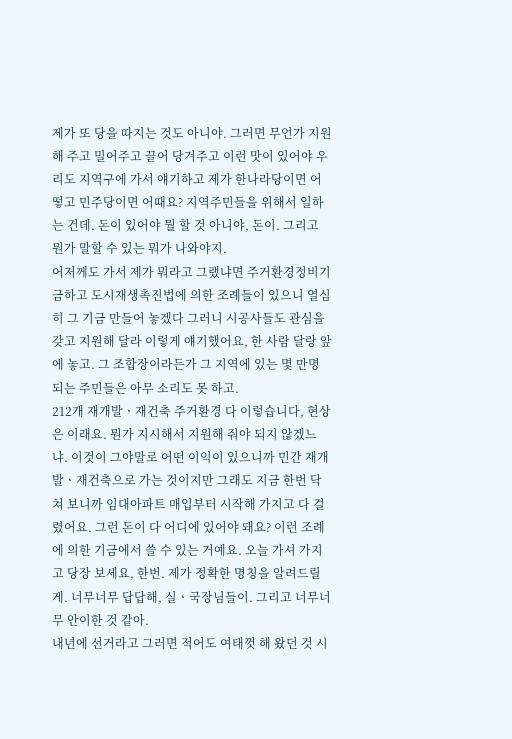제가 또 당을 따지는 것도 아니야. 그러면 무언가 지원해 주고 밀어주고 끌어 당겨주고 이런 맛이 있어야 우리도 지역구에 가서 얘기하고 제가 한나라당이면 어떻고 민주당이면 어때요? 지역주민들을 위해서 일하는 건데. 돈이 있어야 뭘 할 것 아니야, 돈이. 그리고 뭔가 말할 수 있는 뭐가 나와야지.
어저께도 가서 제가 뭐라고 그랬냐면 주거환경정비기금하고 도시재생촉진법에 의한 조례들이 있으니 열심히 그 기금 만들어 놓겠다 그러니 시공사들도 관심을 갖고 지원해 달라 이렇게 얘기했어요, 한 사람 달랑 앞에 놓고. 그 조합장이라든가 그 지역에 있는 몇 만명 되는 주민들은 아무 소리도 못 하고.
212개 재개발ㆍ재건축 주거환경 다 이렇습니다, 현상은 이래요. 뭔가 지시해서 지원해 줘야 되지 않겠느냐. 이것이 그야말로 어떤 이익이 있으니까 민간 재개발ㆍ재건축으로 가는 것이지만 그래도 지금 한번 닥쳐 보니까 임대아파트 매입부터 시작해 가지고 다 걸렸어요. 그런 돈이 다 어디에 있어야 돼요? 이런 조례에 의한 기금에서 쓸 수 있는 거예요. 오늘 가셔 가지고 당장 보세요, 한번. 제가 정확한 명칭을 알려드릴게. 너무너무 답답해, 실ㆍ국장님들이. 그리고 너무너 무 안이한 것 같아.
내년에 선거라고 그러면 적어도 여태껏 해 왔던 것 시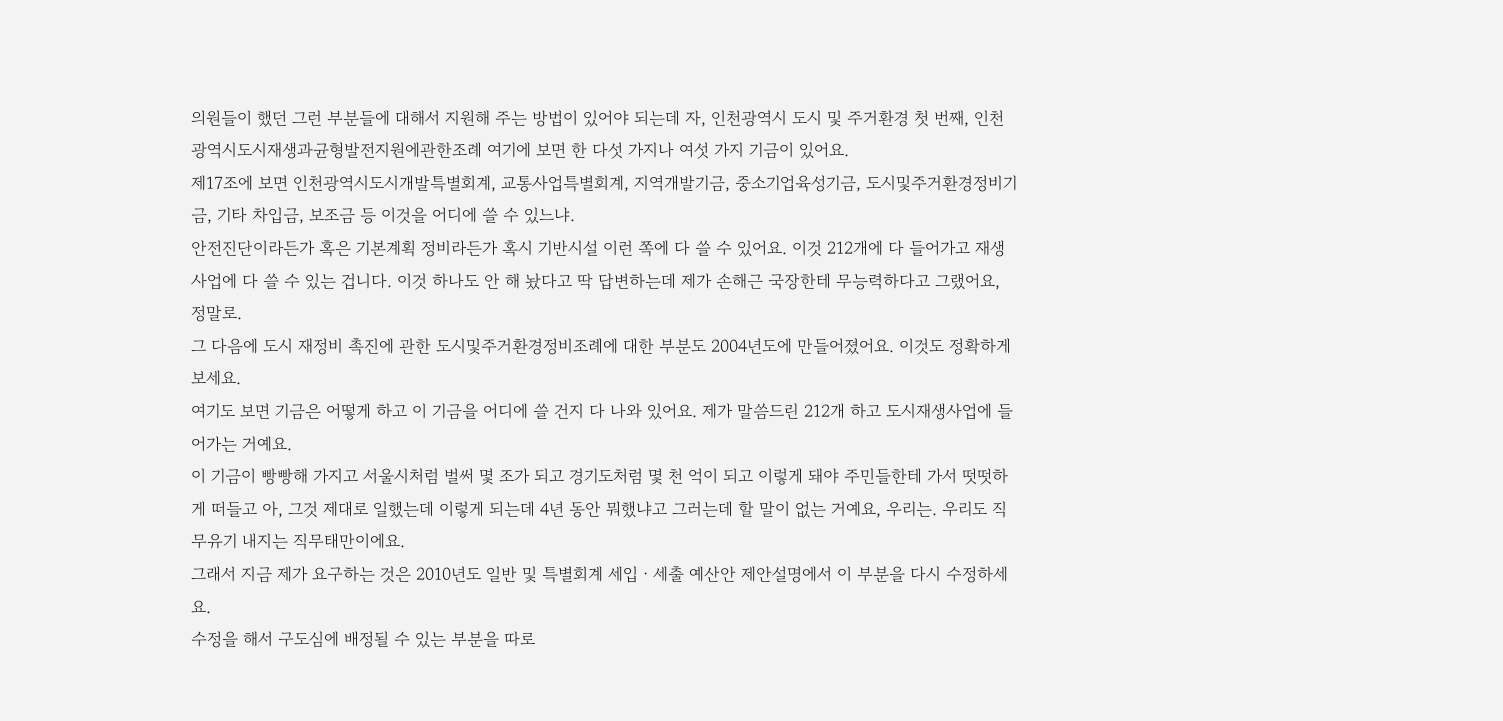의원들이 했던 그런 부분들에 대해서 지원해 주는 방법이 있어야 되는데 자, 인천광역시 도시 및 주거환경 첫 번째, 인천광역시도시재생과균형발전지원에관한조례 여기에 보면 한 다섯 가지나 여섯 가지 기금이 있어요.
제17조에 보면 인천광역시도시개발특별회계, 교통사업특별회계, 지역개발기금, 중소기업육성기금, 도시및주거환경정비기금, 기타 차입금, 보조금 등 이것을 어디에 쓸 수 있느냐.
안전진단이라든가 혹은 기본계획 정비라든가 혹시 기반시설 이런 쪽에 다 쓸 수 있어요. 이것 212개에 다 들어가고 재생사업에 다 쓸 수 있는 겁니다. 이것 하나도 안 해 놨다고 딱 답변하는데 제가 손해근 국장한테 무능력하다고 그랬어요, 정말로.
그 다음에 도시 재정비 촉진에 관한 도시및주거환경정비조례에 대한 부분도 2004년도에 만들어졌어요. 이것도 정확하게 보세요.
여기도 보면 기금은 어떻게 하고 이 기금을 어디에 쓸 건지 다 나와 있어요. 제가 말씀드린 212개 하고 도시재생사업에 들어가는 거예요.
이 기금이 빵빵해 가지고 서울시처럼 벌써 몇 조가 되고 경기도처럼 몇 천 억이 되고 이렇게 돼야 주민들한테 가서 떳떳하게 떠들고 아, 그것 제대로 일했는데 이렇게 되는데 4년 동안 뭐했냐고 그러는데 할 말이 없는 거예요, 우리는. 우리도 직무유기 내지는 직무태만이에요.
그래서 지금 제가 요구하는 것은 2010년도 일반 및 특별회계 세입ㆍ세출 예산안 제안설명에서 이 부분을 다시 수정하세요.
수정을 해서 구도심에 배정될 수 있는 부분을 따로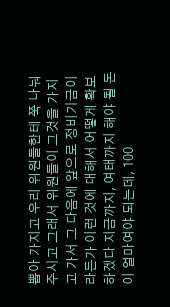뽑아 가지고 우리 위원들한테 쭉 나눠 주시고 그래서 위원들이 그것을 가지고 가서 그 다음에 앞으로 정비기금이라든가 이런 것에 대해서 어떻게 확보하겠다 지금까지, 여태까지 해야 될 돈이 얼마여야 되는데, 100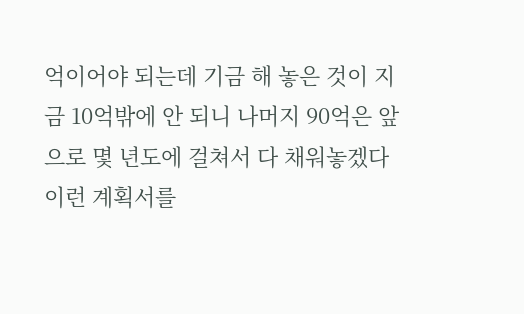억이어야 되는데 기금 해 놓은 것이 지금 10억밖에 안 되니 나머지 90억은 앞으로 몇 년도에 걸쳐서 다 채워놓겠다 이런 계획서를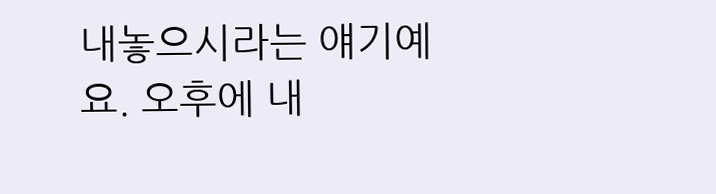내놓으시라는 얘기예요. 오후에 내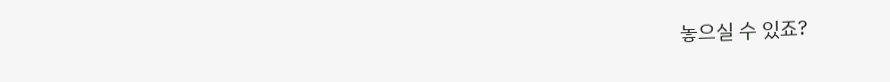놓으실 수 있죠?